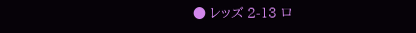● レッズ 2-13 ロ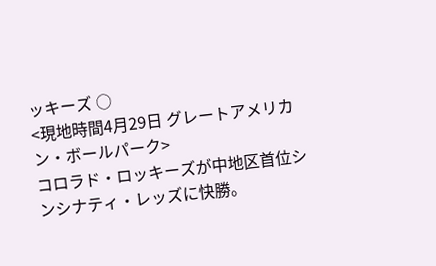ッキーズ ○
<現地時間4月29日 グレートアメリカン・ボールパーク>
コロラド・ロッキーズが中地区首位シンシナティ・レッズに快勝。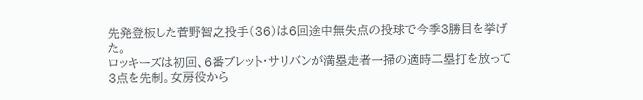先発登板した菅野智之投手(36)は6回途中無失点の投球で今季3勝目を挙げた。
ロッキーズは初回、6番ブレット・サリバンが満塁走者一掃の適時二塁打を放って3点を先制。女房役から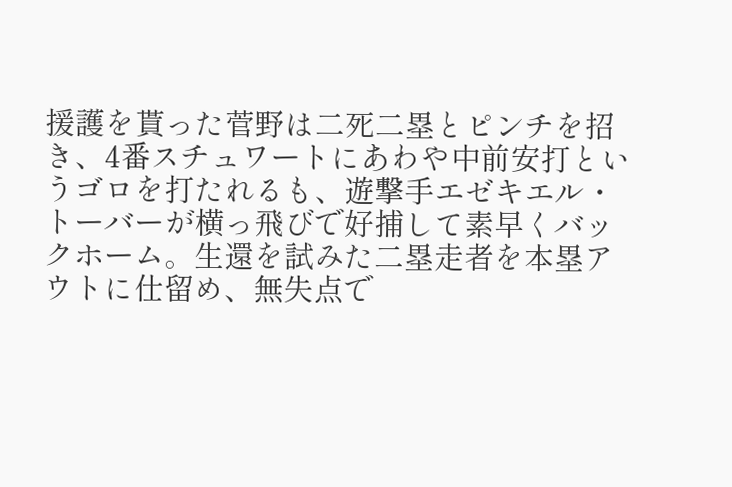援護を貰った菅野は二死二塁とピンチを招き、4番スチュワートにあわや中前安打というゴロを打たれるも、遊撃手エゼキエル・トーバーが横っ飛びで好捕して素早くバックホーム。生還を試みた二塁走者を本塁アウトに仕留め、無失点で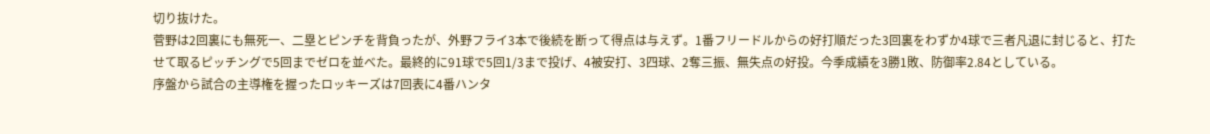切り抜けた。
菅野は2回裏にも無死一、二塁とピンチを背負ったが、外野フライ3本で後続を断って得点は与えず。1番フリードルからの好打順だった3回裏をわずか4球で三者凡退に封じると、打たせて取るピッチングで5回までゼロを並べた。最終的に91球で5回1/3まで投げ、4被安打、3四球、2奪三振、無失点の好投。今季成績を3勝1敗、防御率2.84としている。
序盤から試合の主導権を握ったロッキーズは7回表に4番ハンタ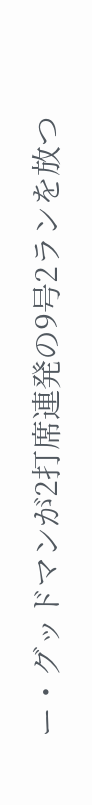ー・グッドマンが2打席連発の9号2ランを放つ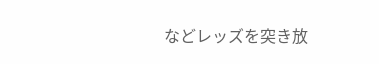などレッズを突き放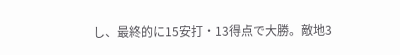し、最終的に15安打・13得点で大勝。敵地3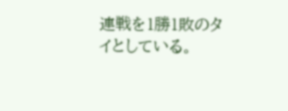連戦を1勝1敗のタイとしている。